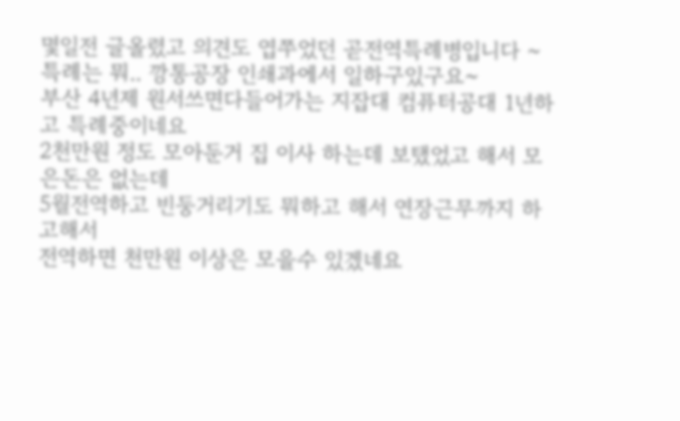몇일전 글올렸고 의견도 엽쭈었던 곧전역특례병입니다 ~
특례는 뭐.. 깡통공장 인쇄과에서 일하구있구요~
부산 4년제 원서쓰면다들어가는 지잡대 컴퓨터공대 1년하고 특례중이네요
2천만원 정도 모아둔거 집 이사 하는데 보탰었고 해서 모은돈은 없는데
5월전역하고 빈둥거리기도 뭐하고 해서 연장근무까지 하고해서
전역하면 천만원 이상은 모을수 있겠네요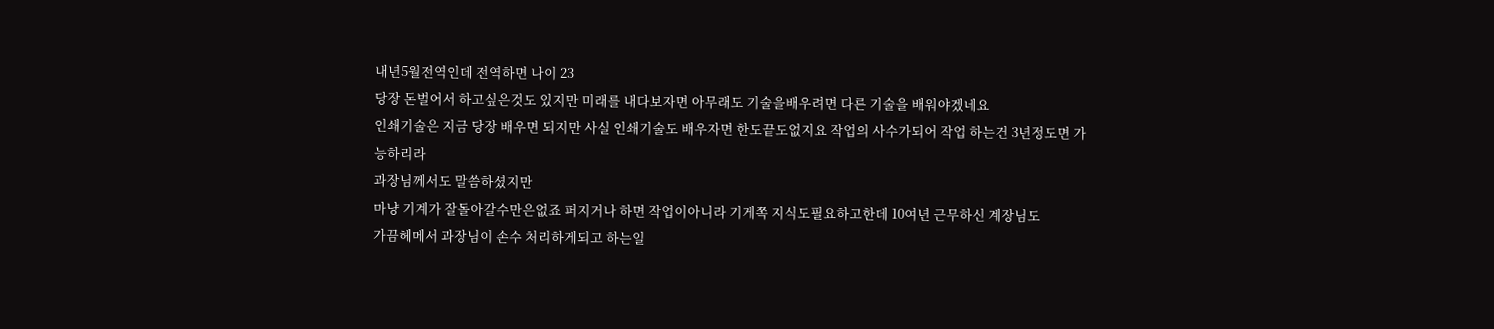내년5월전역인데 전역하면 나이 23
당장 돈벌어서 하고싶은것도 있지만 미래를 내다보자면 아무래도 기술을배우려면 다른 기술을 배워야겠네요
인쇄기술은 지금 당장 배우면 되지만 사실 인쇄기술도 배우자면 한도끝도없지요 작업의 사수가되어 작업 하는건 3년정도면 가능하리라
과장님께서도 말씀하셨지만
마냥 기계가 잘돌아갈수만은없죠 퍼지거나 하면 작업이아니라 기게쪽 지식도필요하고한데 10여년 근무하신 계장님도
가끔헤메서 과장님이 손수 처리하게되고 하는일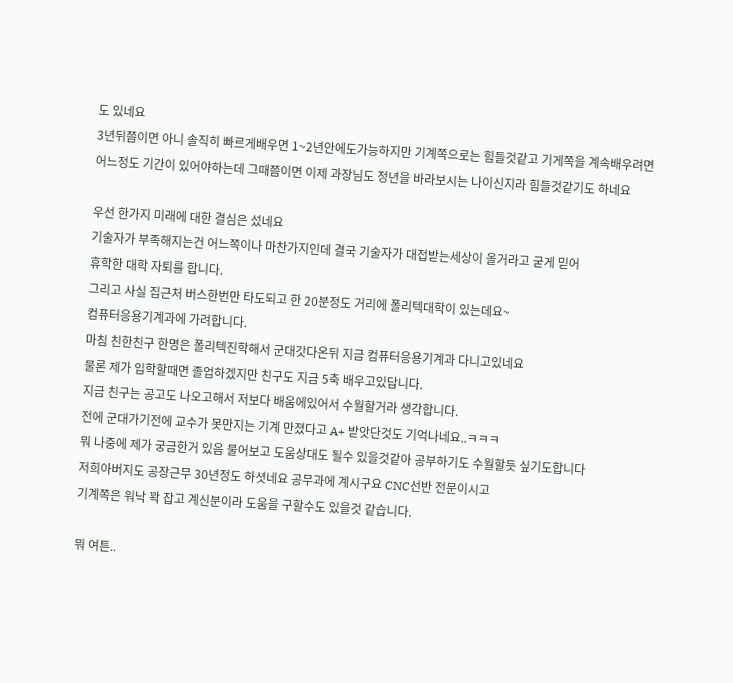도 있네요
3년뒤쯤이면 아니 솔직히 빠르게배우면 1~2년안에도가능하지만 기계쪽으로는 힘들것같고 기게쪽을 계속배우려면
어느정도 기간이 있어야하는데 그때쯤이면 이제 과장님도 정년을 바라보시는 나이신지라 힘들것같기도 하네요

우선 한가지 미래에 대한 결심은 섰네요
기술자가 부족해지는건 어느쪽이나 마찬가지인데 결국 기술자가 대접받는세상이 올거라고 굳게 믿어
휴학한 대학 자퇴를 합니다.
그리고 사실 집근처 버스한번만 타도되고 한 20분정도 거리에 폴리텍대학이 있는데요~
컴퓨터응용기계과에 가려합니다.
마침 친한친구 한명은 폴리텍진학해서 군대갓다온뒤 지금 컴퓨터응용기계과 다니고있네요
물론 제가 입학할때면 졸업하겠지만 친구도 지금 5축 배우고있답니다.
지금 친구는 공고도 나오고해서 저보다 배움에있어서 수월할거라 생각합니다.
전에 군대가기전에 교수가 못만지는 기계 만졌다고 A+ 받앗단것도 기억나네요..ㅋㅋㅋ
뭐 나중에 제가 궁금한거 있음 물어보고 도움상대도 될수 있을것같아 공부하기도 수월할듯 싶기도합니다
저희아버지도 공장근무 30년정도 하셧네요 공무과에 계시구요 CNC선반 전문이시고
기계쪽은 워낙 꽉 잡고 계신분이라 도움을 구할수도 있을것 같습니다.

뭐 여튼..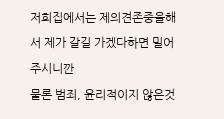저희집에서는 제의견존중을해서 제가 갈길 가겠다하면 밀어주시니깐
물론 범죄, 윤리적이지 않은것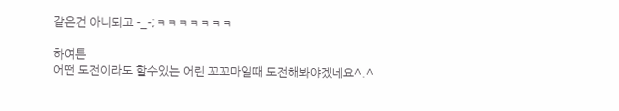같은건 아니되고 -_-;ㅋㅋㅋㅋㅋㅋㅋ

하여튼
어떤 도전이라도 할수있는 어린 꼬꼬마일때 도전해봐야겠네요^.^